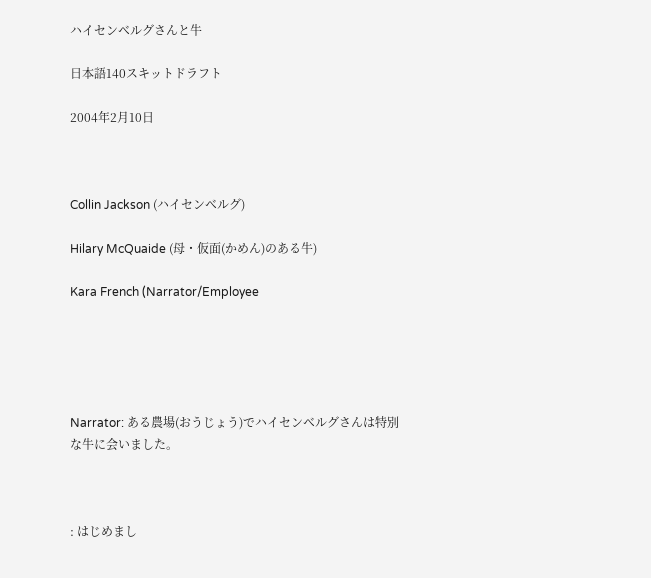ハイセンベルグさんと牛

日本語140スキットドラフト

2004年2月10日



Collin Jackson (ハイセンベルグ)

Hilary McQuaide (母・仮面(かめん)のある牛)

Kara French (Narrator/Employee





Narrator: ある農場(おうじょう)でハイセンベルグさんは特別な牛に会いました。



: はじめまし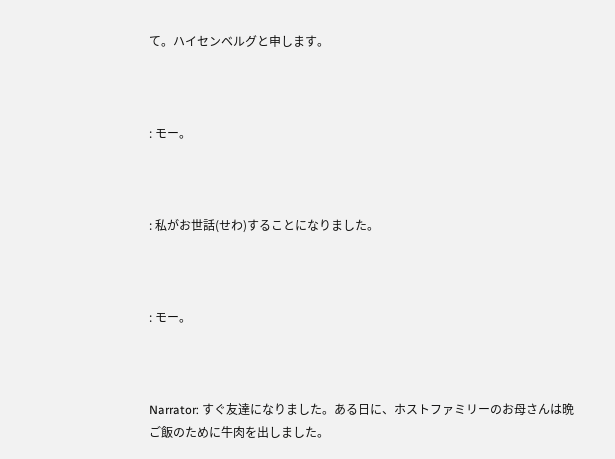て。ハイセンベルグと申します。



: モー。



: 私がお世話(せわ)することになりました。



: モー。



Narrator: すぐ友達になりました。ある日に、ホストファミリーのお母さんは晩ご飯のために牛肉を出しました。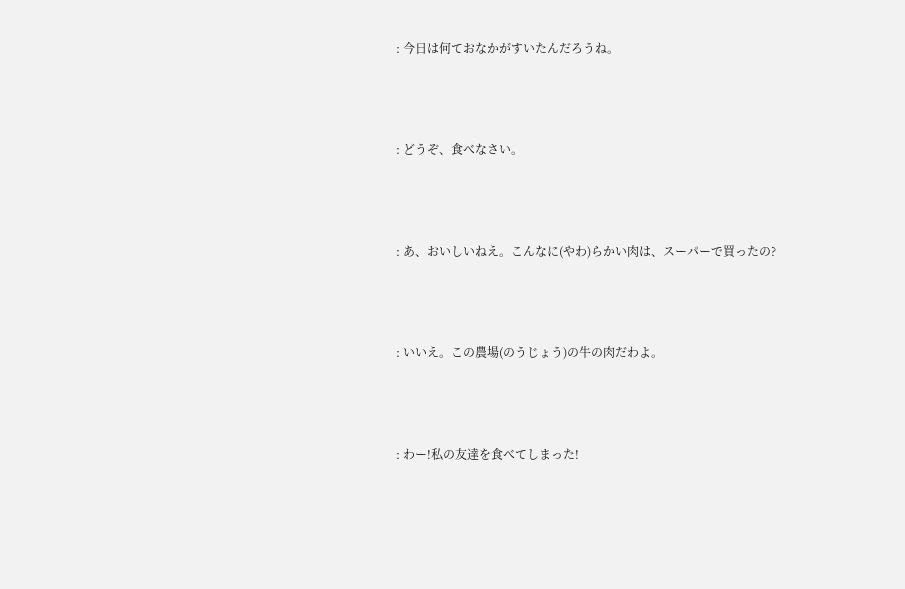: 今日は何ておなかがすいたんだろうね。



: どうぞ、食べなさい。



: あ、おいしいねえ。こんなに(やわ)らかい肉は、スーパーで買ったの?



: いいえ。この農場(のうじょう)の牛の肉だわよ。



: わー!私の友達を食べてしまった!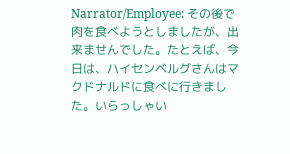Narrator/Employee: その後で肉を食べようとしましたが、出来ませんでした。たとえば、今日は、ハイセンベルグさんはマクドナルドに食べに行きました。いらっしゃい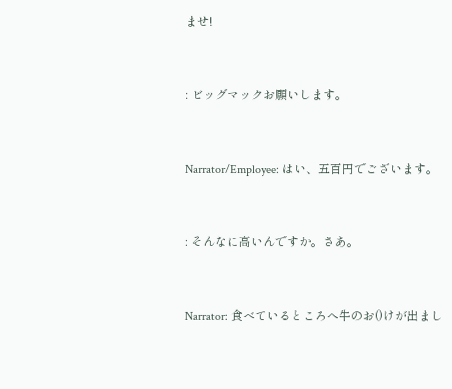ませ!



: ビッグマックお願いします。



Narrator/Employee: はい、五百円でございます。



: そんなに高いんですか。さあ。



Narrator: 食べているところへ牛のお()けが出まし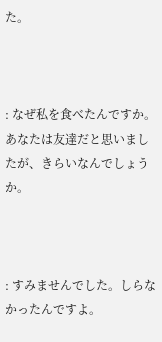た。



: なぜ私を食べたんですか。あなたは友達だと思いましたが、きらいなんでしょうか。



: すみませんでした。しらなかったんですよ。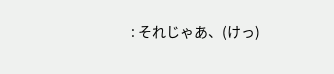: それじゃあ、(けっ)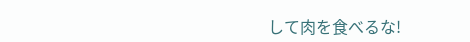して肉を食べるな!